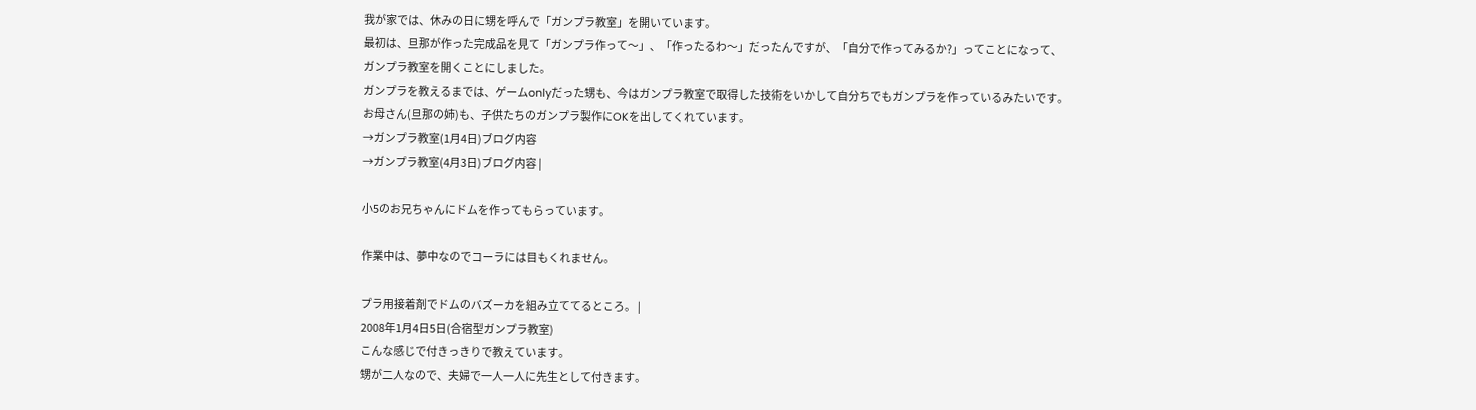我が家では、休みの日に甥を呼んで「ガンプラ教室」を開いています。
最初は、旦那が作った完成品を見て「ガンプラ作って〜」、「作ったるわ〜」だったんですが、「自分で作ってみるか?」ってことになって、
ガンプラ教室を開くことにしました。
ガンプラを教えるまでは、ゲームonlyだった甥も、今はガンプラ教室で取得した技術をいかして自分ちでもガンプラを作っているみたいです。
お母さん(旦那の姉)も、子供たちのガンプラ製作にOKを出してくれています。
→ガンプラ教室(1月4日)ブログ内容
→ガンプラ教室(4月3日)ブログ内容 |

小5のお兄ちゃんにドムを作ってもらっています。

作業中は、夢中なのでコーラには目もくれません。

プラ用接着剤でドムのバズーカを組み立ててるところ。 |
2008年1月4日5日(合宿型ガンプラ教室)
こんな感じで付きっきりで教えています。
甥が二人なので、夫婦で一人一人に先生として付きます。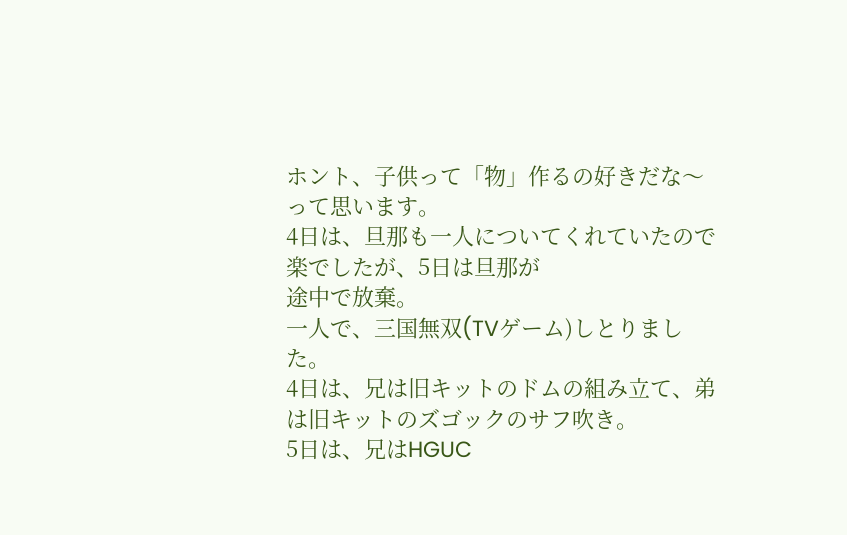ホント、子供って「物」作るの好きだな〜って思います。
4日は、旦那も一人についてくれていたので楽でしたが、5日は旦那が
途中で放棄。
一人で、三国無双(TVゲーム)しとりました。
4日は、兄は旧キットのドムの組み立て、弟は旧キットのズゴックのサフ吹き。
5日は、兄はHGUC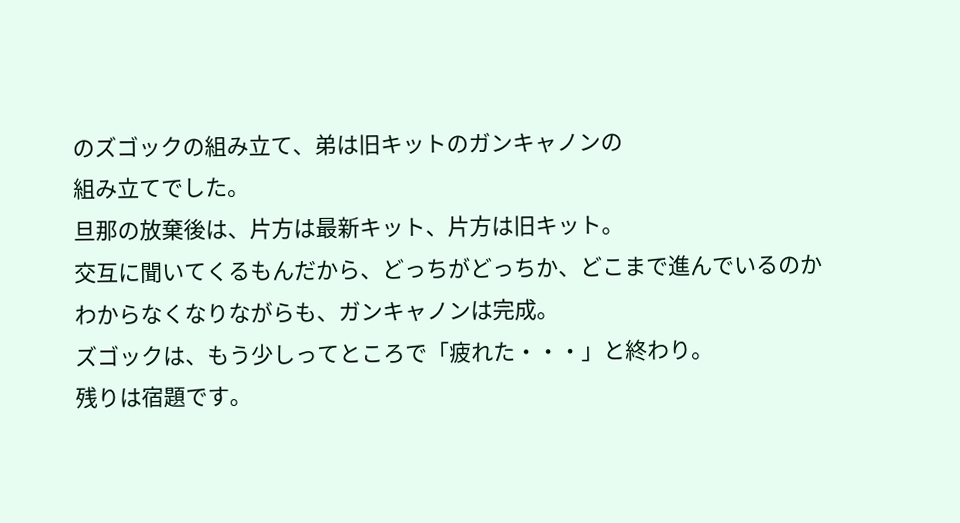のズゴックの組み立て、弟は旧キットのガンキャノンの
組み立てでした。
旦那の放棄後は、片方は最新キット、片方は旧キット。
交互に聞いてくるもんだから、どっちがどっちか、どこまで進んでいるのか
わからなくなりながらも、ガンキャノンは完成。
ズゴックは、もう少しってところで「疲れた・・・」と終わり。
残りは宿題です。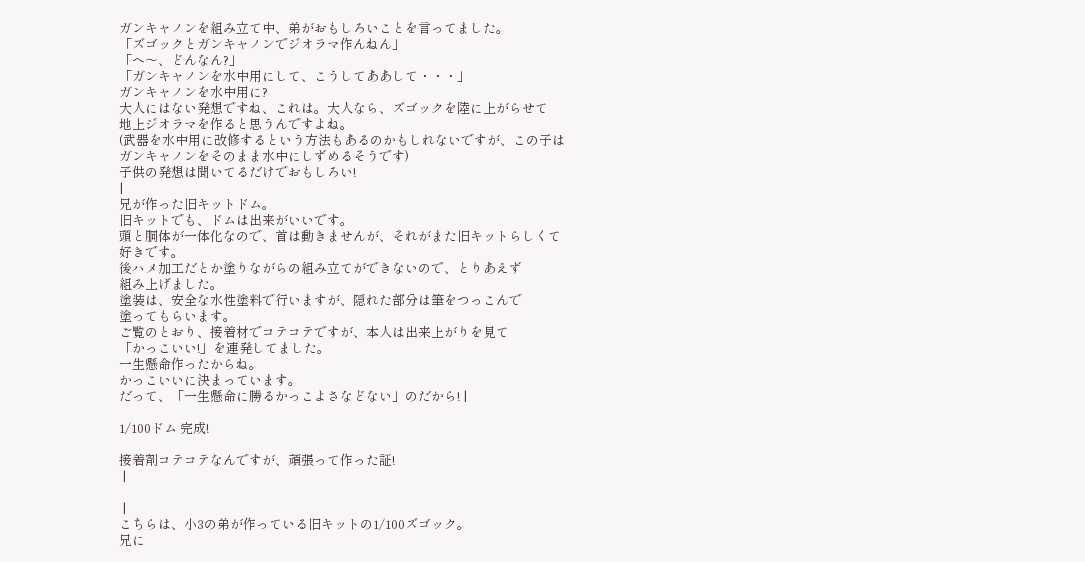ガンキャノンを組み立て中、弟がおもしろいことを言ってました。
「ズゴックとガンキャノンでジオラマ作んねん」
「へ〜、どんなん?」
「ガンキャノンを水中用にして、こうしてああして・・・」
ガンキャノンを水中用に?
大人にはない発想ですね、これは。大人なら、ズゴックを陸に上がらせて
地上ジオラマを作ると思うんですよね。
(武器を水中用に改修するという方法もあるのかもしれないですが、この子は
ガンキャノンをそのまま水中にしずめるそうです)
子供の発想は聞いてるだけでおもしろい!
|
兄が作った旧キットドム。
旧キットでも、ドムは出来がいいです。
頭と胴体が一体化なので、首は動きませんが、それがまた旧キットらしくて
好きです。
後ハメ加工だとか塗りながらの組み立てができないので、とりあえず
組み上げました。
塗装は、安全な水性塗料で行いますが、隠れた部分は筆をつっこんで
塗ってもらいます。
ご覧のとおり、接着材でコテコテですが、本人は出来上がりを見て
「かっこいい!」を連発してました。
一生懸命作ったからね。
かっこいいに決まっています。
だって、「一生懸命に勝るかっこよさなどない」のだから! |

1/100ドム 完成!

接着剤コテコテなんですが、頑張って作った証!
 |

 |
こちらは、小3の弟が作っている旧キットの1/100ズゴック。
兄に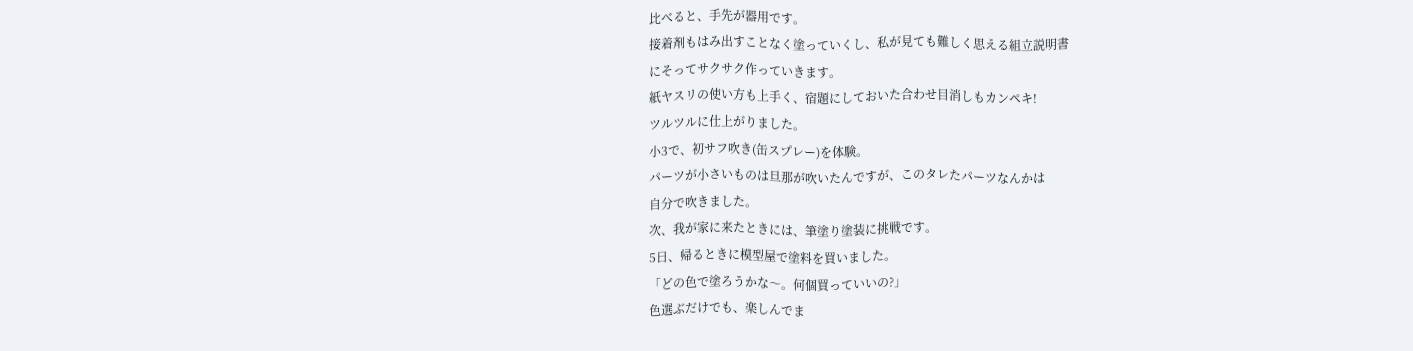比べると、手先が器用です。
接着剤もはみ出すことなく塗っていくし、私が見ても難しく思える組立説明書
にそってサクサク作っていきます。
紙ヤスリの使い方も上手く、宿題にしておいた合わせ目消しもカンペキ!
ツルツルに仕上がりました。
小3で、初サフ吹き(缶スプレー)を体験。
パーツが小さいものは旦那が吹いたんですが、このタレたパーツなんかは
自分で吹きました。
次、我が家に来たときには、筆塗り塗装に挑戦です。
5日、帰るときに模型屋で塗料を買いました。
「どの色で塗ろうかな〜。何個買っていいの?」
色選ぶだけでも、楽しんでま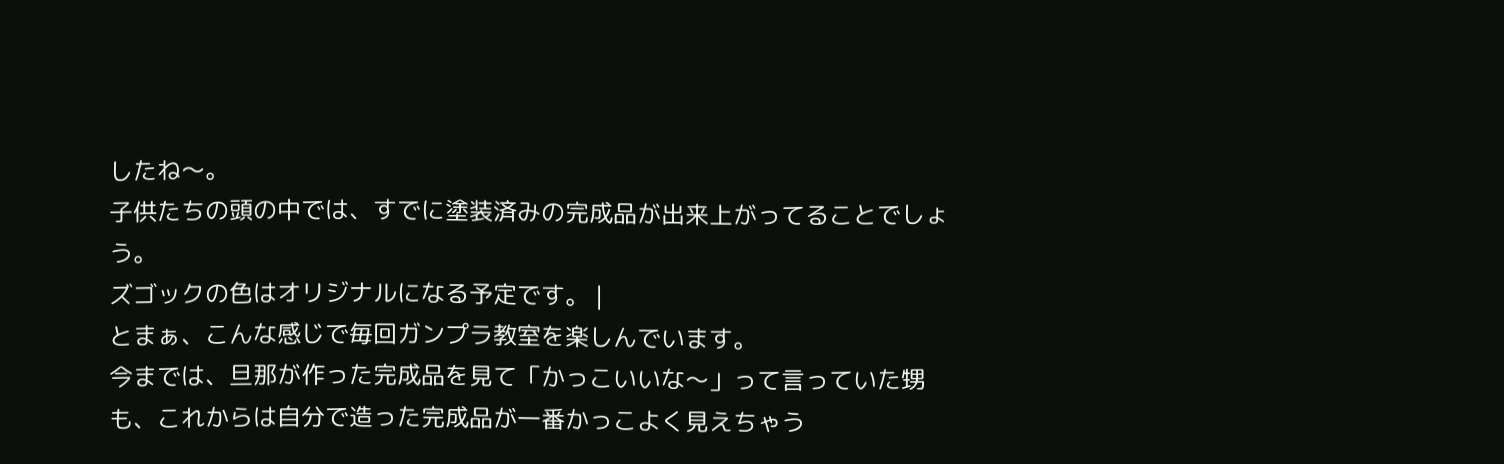したね〜。
子供たちの頭の中では、すでに塗装済みの完成品が出来上がってることでしょう。
ズゴックの色はオリジナルになる予定です。 |
とまぁ、こんな感じで毎回ガンプラ教室を楽しんでいます。
今までは、旦那が作った完成品を見て「かっこいいな〜」って言っていた甥も、これからは自分で造った完成品が一番かっこよく見えちゃう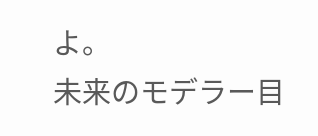よ。
未来のモデラー目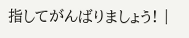指してがんばりましょう! |